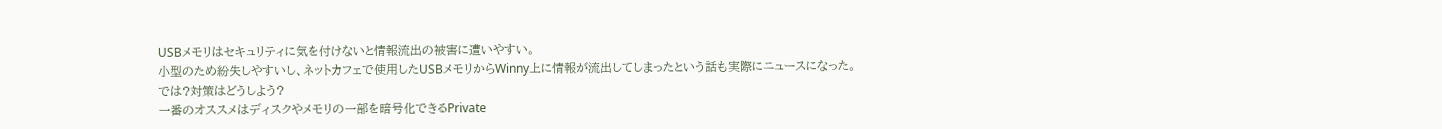USBメモリはセキュリティに気を付けないと情報流出の被害に遭いやすい。
小型のため紛失しやすいし、ネットカフェで使用したUSBメモリからWinny上に情報が流出してしまったという話も実際にニュースになった。
では?対策はどうしよう?
一番のオススメはディスクやメモリの一部を暗号化できるPrivate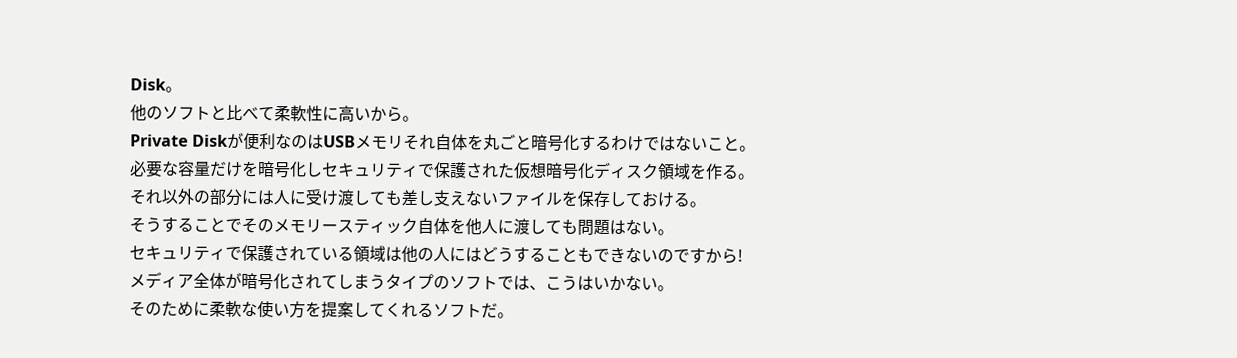Disk。
他のソフトと比べて柔軟性に高いから。
Private Diskが便利なのはUSBメモリそれ自体を丸ごと暗号化するわけではないこと。
必要な容量だけを暗号化しセキュリティで保護された仮想暗号化ディスク領域を作る。
それ以外の部分には人に受け渡しても差し支えないファイルを保存しておける。
そうすることでそのメモリースティック自体を他人に渡しても問題はない。
セキュリティで保護されている領域は他の人にはどうすることもできないのですから!
メディア全体が暗号化されてしまうタイプのソフトでは、こうはいかない。
そのために柔軟な使い方を提案してくれるソフトだ。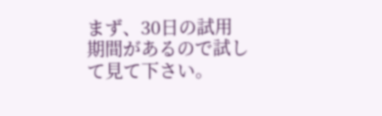まず、30日の試用期間があるので試して見て下さい。